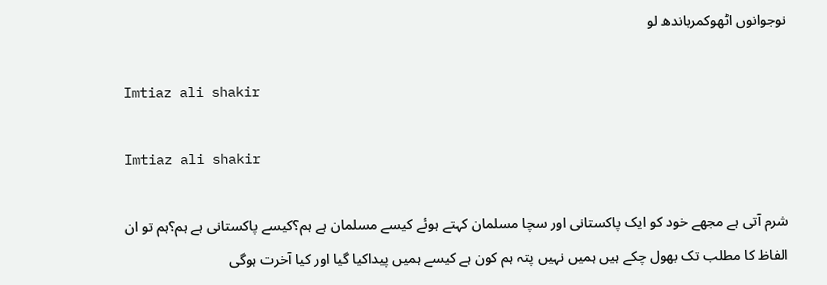نوجوانوں اٹھوکمرباندھ لو

Imtiaz ali shakir

Imtiaz ali shakir

شرم آتی ہے مجھے خود کو ایک پاکستانی اور سچا مسلمان کہتے ہوئے کیسے مسلمان ہے ہم؟کیسے پاکستانی ہے ہم؟ہم تو ان الفاظ کا مطلب تک بھول چکے ہیں ہمیں نہیں پتہ ہم کون ہے کیسے ہمیں پیداکیا گیا اور کیا آخرت ہوگی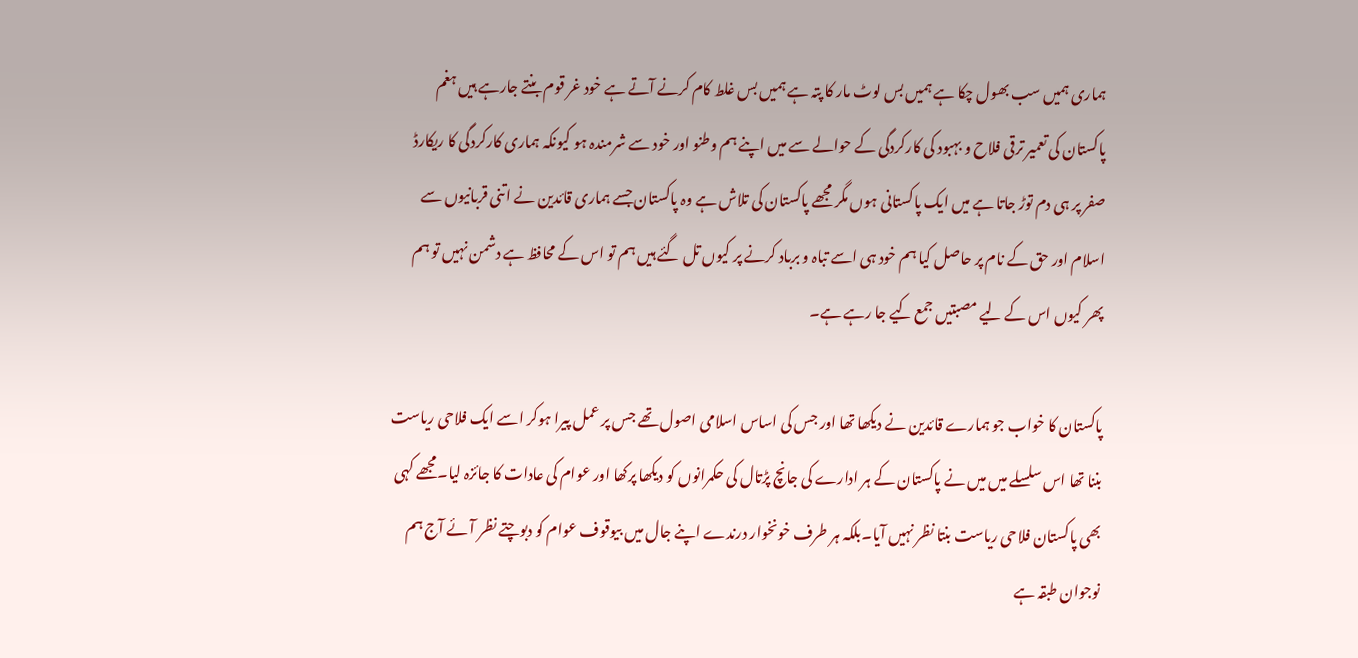ہماری ہمیں سب بھول چکا ہے ہمیں بس لوٹ مار کا پتہ ہے ہمیں بس غلط کام کرنے آتے ہے خود غر قوم بنتے جارہے ہیں ہغم پاکستان کی تعمیر ترقی فلاح و بہبود کی کارکردگی کے حوالے سے میں اپنے ہم وطنو اور خود سے شرمندہ ہو کیونکہ ہماری کارکردگی کا ریکارڈ صفر پر ہی دم توڑ جاتا ہے میں ایک پاکستانی ہوں مگر مجھے پاکستان کی تلاش ہے وہ پاکستان جسے ہماری قائدین نے اتنی قربانیوں سے اسلام اور حق کے نام پر حاصل کیا ہم خود ہی اسے تباہ و برباد کرنے پر کیوں تل گئے ہیں ہم تو اس کے محافظ ہے دشمن نہیں تو ہم پھر کیوں اس کے لیے مصبتیں جمع کیے جا رہے ہے۔

پاکستان کا خواب جو ہمارے قائدین نے دیکھا تھا اور جس کی اساس اسلامی اصول تھے جس پر عمل پیرا ہوکر اسے ایک فلاحی ریاست بننا تھا اس سلسلے میں میں نے پاکستان کے ہر ادارے کی جانچ پڑتال کی حکمرانوں کو دیکھا پرکھا اور عوام کی عادات کا جائزہ لیا۔مجھے کہی بھی پاکستان فلاحی ریاست بنتا نظر نہیں آیا۔بلکہ ہر طرف خونخوار درندے اپنے جال میں بیوقوف عوام کو دبوچتے نظر آئے آج ہم نوجوان طبقہ ہے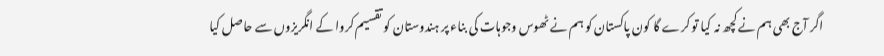اگر آج بھی ہم نے کچھ نہ کیا تو کرے گا کون پاکستان کو ہم نے ٹھوس وجوہات کی بناء پر ہندوستان کو تقسیم کروا کے انگریزوں سے حاصل کیا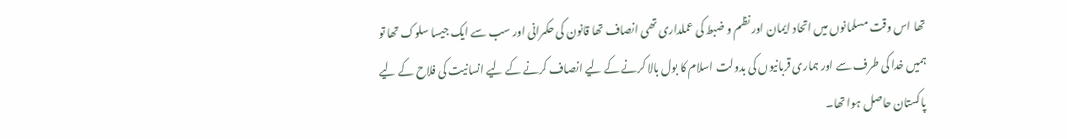تھا اس وقت مسلمانوں میں اتحاد ایمان اور نظم و ضبط کی عملداری تھی انصاف تھا قانون کی حکمرانی اور سب سے ایک جیسا سلوک تھا تو ہمیں خدا کی طرف سے اور ہماری قربانیوں کی بدولت اسلام کا بول بالا کرنے کے لیے انصاف کرنے کے لیے انسانیت کی فلاح کے لیے پاکستان حاصل ہوا تھا۔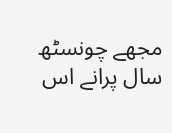مجھے چونسٹھ سال پرانے اس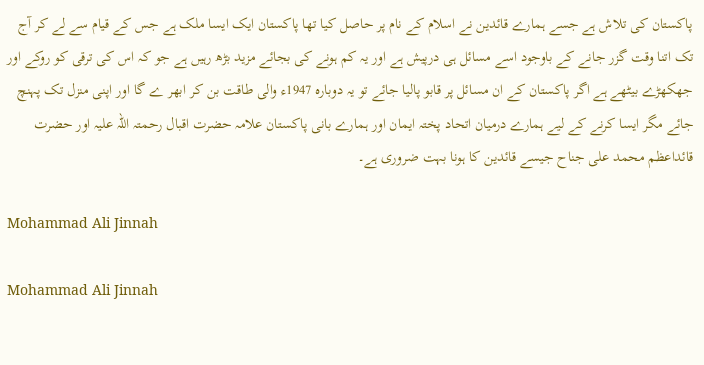پاکستان کی تلاش ہے جسے ہمارے قائدین نے اسلام کے نام پر حاصل کیا تھا پاکستان ایک ایسا ملک ہے جس کے قیام سے لے کر آج تک اتنا وقت گزر جانے کے باوجود اسے مسائل ہی درپیش ہے اور یہ کم ہونے کی بجائے مزید بڑھ رہیں ہے جو کہ اس کی ترقی کو روکے اور جھکھڑے بیٹھے ہے اگر پاکستان کے ان مسائل پر قابو پالیا جائے تو یہ دوبارہ 1947ء والی طاقت بن کر ابھر ے گا اور اپنی منزل تک پہنچ جائے مگر ایسا کرنے کے لیے ہمارے درمیان اتحاد پختہ ایمان اور ہمارے بانی پاکستان علامہ حضرت اقبال رحمتہ اللہ علیہ اور حضرت قائداعظم محمد علی جناح جیسے قائدین کا ہونا بہت ضروری ہے۔

Mohammad Ali Jinnah

Mohammad Ali Jinnah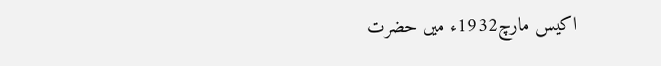اکیس مارچ1932ء میں حضرت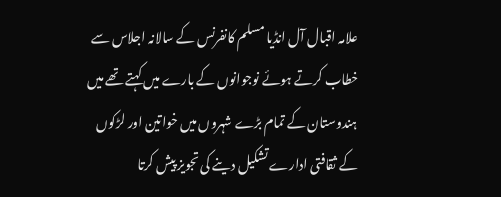علامہ اقبال آل انڈیا مسلم کانفرنس کے سالانہ اجلاس سے خطاب کرتے ہوئے نوجوانوں کے بارے میں کہتے تھے میں ہندوستان کے تمام بڑے شہروں میں خواتین اور لڑکوں کے ثقافتی ادارے تشکیل دینے کی تجویز پیش کرتا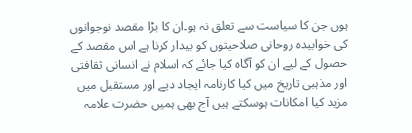ہوں جن کا سیاست سے تعلق نہ ہو۔ان کا بڑا مقصد نوجوانوں کی خوابیدہ روحانی صلاحیتوں کو بیدار کرنا ہے اس مقصد کے حصول کے لیے ان کو آگاہ کیا جائے کہ اسلام نے انسانی ثقافتی اور مذہبی تاریخ میں کیا کارنامہ ایجاد دیے اور مستقبل میں مزید کیا امکانات ہوسکتے ہیں آج بھی ہمیں حضرت علامہ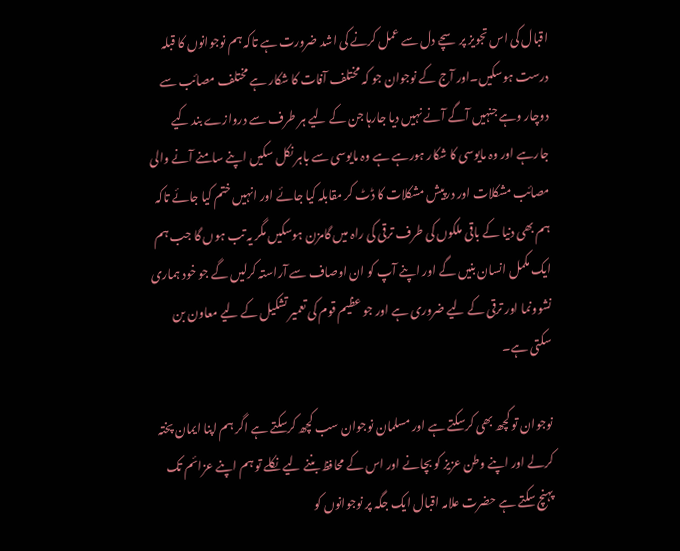اقبال کی اس تجویز پر سچے دل سے عمل کرنے کی اشد ضرورت ہے تاکہ ہم نوجوانوں کا قبلہ درست ہوسکیں۔اور آج کے نوجوان جو کہ مختلف آفات کا شکار ہے مختلف مصائب سے دوچار وہے جنہیں آگے آنے نہیں دیا جارہا جن کے لیے ہر طرف سے دروازے بند کیے جارہے اور وہ مایوسی کا شکار ہورہے ہے وہ مایوسی سے باہر نکل سکیں اپنے سامنے آنے والی مصائب مشکلات اور درپیش مشکلات کا ڈٹ کر مقابلہ کیا جائے اور انہیں ختم کیا جائے تاکہ ہم بھی دنیا کے باقی ملکوں کی طرف ترقی کی راہ میں گامزن ہوسکیں مگر یہ تب ہوں گا جب ہم ایک مکمل انسان بنیں گے اور اپنے آپ کو ان اوصاف سے آراستہ کرلیں گے جو خود ہماری نشوونما اور ترقی کے لیے ضروری ہے اور جو عظیم قوم کی تعمیر تشکیل کے لیے معاون بن سکتی ہے۔

نوجوان تو کچھ بھی کرسکتے ہے اور مسلمان نوجوان سب کچھ کرسکتے ہے اگر ہم اپنا ایمان پختہ کرلے اور اپنے وطن عزیز کو بچانے اور اس کے محافظ بننے لیے نکلے تو ہم اپنے عزائم تک پہنچ سکتے ہے حضرت علامہ اقبال ایک جگہ پر نوجوانوں کو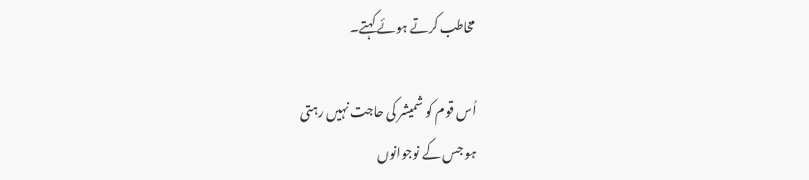مخاطب کرتے ہوئے کہتے۔

اُس قوم کو شمیشر کی حاجت نہیں رہتی
ہو جس کے نوجوانوں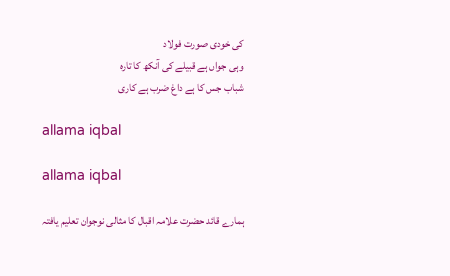کی خودی صورت فولاد
وہی جواں ہے قبیلے کی آنکھ کا تارہ
شباب جس کا ہے داغ ضرب ہے کاری

allama iqbal

allama iqbal

ہمارے قائد حضرت علامہ اقبال کا مثالی نوجوان تعلیم یافتہ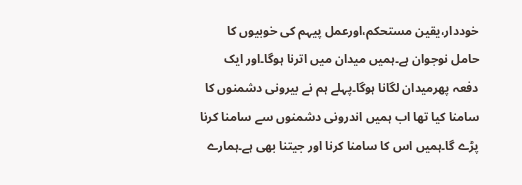خوددار،یقین مستحکم،اورعمل پیہم کی خوبیوں کا حامل نوجوان ہے۔ہمیں میدان میں اترنا ہوگا۔اور ایک دفعہ پھرمیدان لگانا ہوگا۔پہلے ہم نے بیرونی دشمنوں کا سامنا کیا تھا اب ہمیں اندرونی دشمنوں سے سامنا کرنا پڑے گا۔ہمیں اس کا سامنا کرنا اور جیتنا بھی ہے۔ہمارے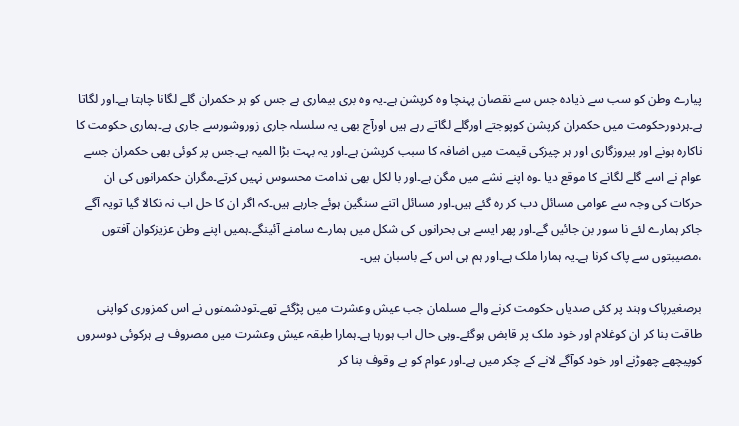پیارے وطن کو سب سے ذیادہ جس سے نقصان پہنچا وہ کرپشن ہے۔یہ وہ بری بیماری ہے جس کو ہر حکمران گلے لگانا چاہتا ہے۔اور لگاتا ہے۔ہردورحکومت میں حکمران کرپشن کوپوجتے اورگلے لگاتے رہے ہیں اورآج بھی یہ سلسلہ جاری زوروشورسے جاری ہے۔ہماری حکومت کا ناکارہ ہونے اور بیروزگاری اور ہر چیزکی قیمت میں اضافہ کا سبب کرپشن ہے۔اور یہ بہت بڑا المیہ ہے۔جس پر کوئی بھی حکمران جسے عوام نے اسے گلے لگانے کا موقع دیا ۔وہ اپنے نشے میں مگن ہے۔اور با لکل بھی ندامت محسوس نہیں کرتے۔مگران حکمرانوں کی ان حرکات کی وجہ سے عوامی مسائل دب کر رہ گئے ہیں۔اور مسائل اتنے سنگین ہوئے جارہے ہیں۔کہ اگر ان کا حل اب نہ نکالا گیا تویہ آگے جاکر ہمارے لئے نا سور بن جائیں گے۔اور پھر ایسے ہی بحرانوں کی شکل میں ہمارے سامنے آئینگے۔ہمیں اپنے وطن عزیزکوان آفتوں ،مصیبتوں سے پاک کرنا ہے۔یہ ہمارا ملک ہے۔اور ہم ہی اس کے باسبان ہیں۔

برصغیرپاک وہند پر کئی صدیاں حکومت کرنے والے مسلمان جب عیش وعشرت میں پڑگئے تھے۔تودشمنوں نے اس کمزوری کواپنی طاقت بنا کر ان کوغلام اور خود ملک پر قابض ہوگئے۔وہی حال اب ہورہا ہے۔ہمارا طبقہ عیش وعشرت میں مصروف ہے ہرکوئی دوسروں کوپیچھے چھوڑنے اور خود کوآگے لانے کے چکر میں ہے۔اور عوام کو بے وقوف بنا کر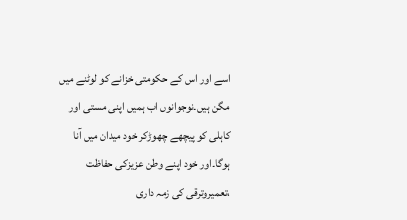اسے اور اس کے حکومتی خزانے کو لوٹنے میں مگن ہیں۔نوجوانوں اب ہمیں اپنی مستی اور کاہلی کو پیچھے چھوڑکر خود میدان میں آنا ہوگا۔اور خود اپنے وطن عزیزکی حفاظت ،تعمیروترقی کی زمہ داری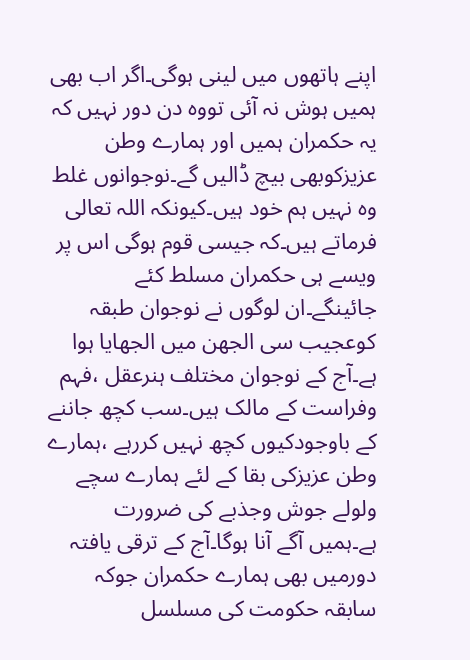اپنے ہاتھوں میں لینی ہوگی۔اگر اب بھی ہمیں ہوش نہ آئی تووہ دن دور نہیں کہ یہ حکمران ہمیں اور ہمارے وطن عزیزکوبھی بیچ ڈالیں گے۔نوجوانوں غلط وہ نہیں ہم خود ہیں۔کیونکہ اللہ تعالی فرماتے ہیں۔کہ جیسی قوم ہوگی اس پر ویسے ہی حکمران مسلط کئے جائینگے۔ان لوگوں نے نوجوان طبقہ کوعجیب سی الجھن میں الجھایا ہوا ہے۔آج کے نوجوان مختلف ہنرعقل ،فہم وفراست کے مالک ہیں۔سب کچھ جاننے کے باوجودکیوں کچھ نہیں کررہے ،ہمارے وطن عزیزکی بقا کے لئے ہمارے سچے ولولے جوش وجذبے کی ضرورت ہے۔ہمیں آگے آنا ہوگا۔آج کے ترقی یافتہ دورمیں بھی ہمارے حکمران جوکہ سابقہ حکومت کی مسلسل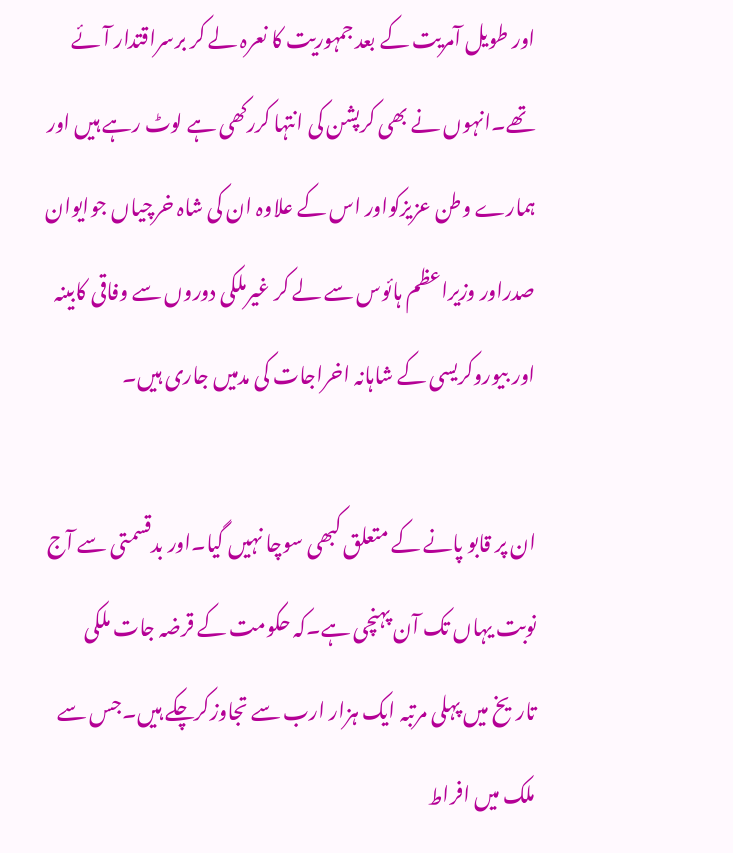اور طویل آمریت کے بعد جمہوریت کا نعرہ لے کر برسراقتدار آئے تھے۔انہوں نے بھی کرپشن کی انتہا کررکھی ہے لوٹ رہے ہیں اور ہمارے وطن عزیزکواور اس کے علاوہ ان کی شاہ خرچیاں جوایوان صدراور وزیراعظم ہائوس سے لے کر غیرملکی دوروں سے وفاقی کابینہ اور بیوروکریسی کے شاہانہ اخراجات کی مدمیں جاری ہیں۔

ان پر قابو پانے کے متعلق کبھی سوچا نہیں گیا۔اور بدقسمتی سے آج نوبت یہاں تک آن پہنچی ہے۔کہ حکومت کے قرضہ جات ملکی تاریخ میں پہلی مرتبہ ایک ہزار ارب سے تجاوزکرچکے ہیں۔جس سے ملک میں افراط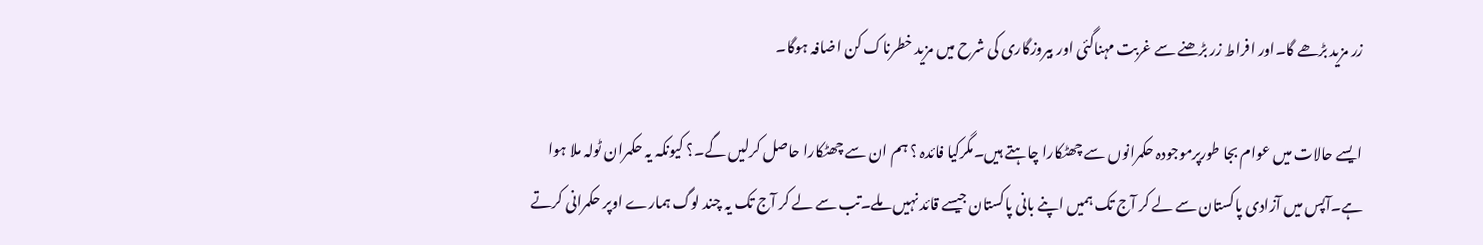زر مزید بڑھے گا۔اور افراط زر بڑھنے سے غربت مہناگئی اور بیروزگاری کی شرح میں مزید خطرناک کن اضافہ ہوگا۔

ایسے حالات میں عوام بجا طورپرموجودہ حکمرانوں سے چھٹکارا چاہتے ہیں۔مگرکیا فائدہ ؟ ہم ان سے چھٹکارا حاصل کرلیں گے۔؟ کیونکہ یہ حکمران ٹولہ ملا ہوا ہے۔آپس میں آزادی پاکستان سے لے کر آج تک ہمیں اپنے بانی پاکستان جیسے قائد نہیں ملے۔تب سے لے کر آج تک یہ چند لوگ ہمارے اوپر حکمرانی کرتے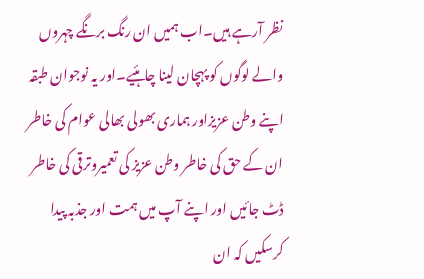نظر آرہے ہیں۔اب ہمیں ان رنگ برنگے چہروں والے لوگوں کو پہچان لینا چاہئیے۔اور یہ نوجوان طبقہ اپنے وطن عزیزاور ہماری بھولی بھالی عوام کی خاطر ان کے حق کی خاطر وطن عزیز کی تعمیروترقی کی خاطر ڈٹ جائیں اور اپنے آپ میں ہمت اور جذبہ پیدا کرسکیں کہ ان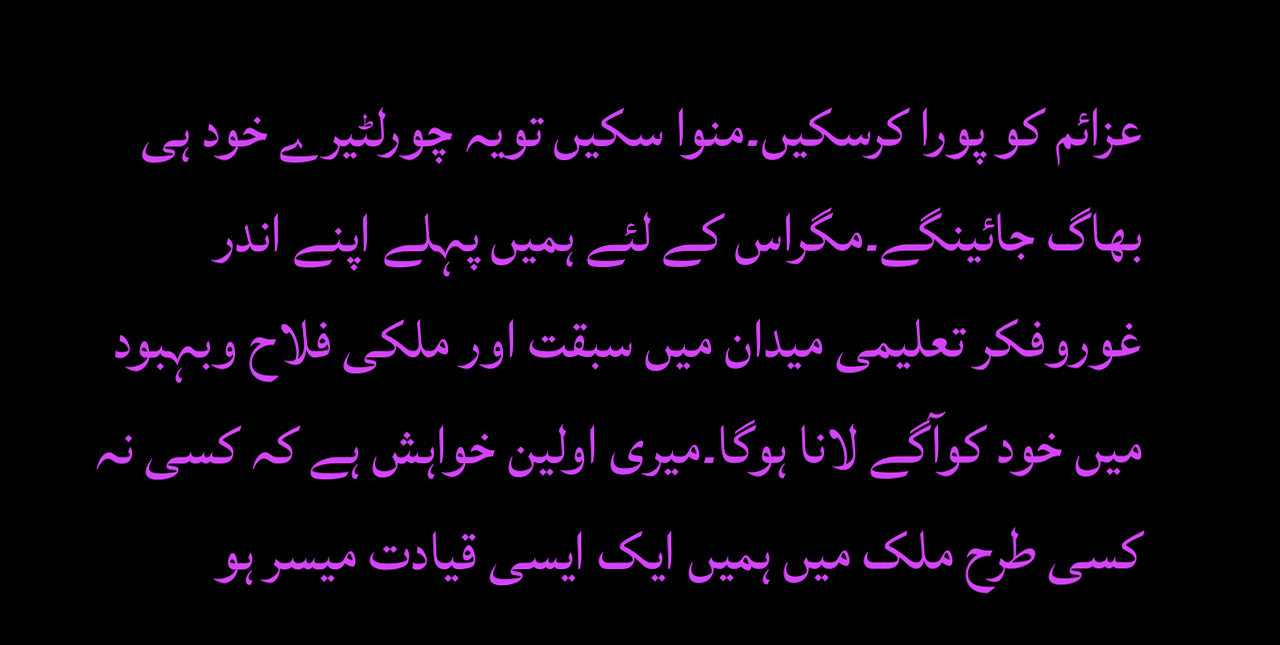عزائم کو پورا کرسکیں۔منوا سکیں تویہ چورلٹیرے خود ہی بھاگ جائینگے۔مگراس کے لئے ہمیں پہلے اپنے اندر غوروفکر تعلیمی میدان میں سبقت اور ملکی فلاح وبہبود میں خود کوآگے لانا ہوگا۔میری اولین خواہش ہے کہ کسی نہ کسی طرح ملک میں ہمیں ایک ایسی قیادت میسر ہو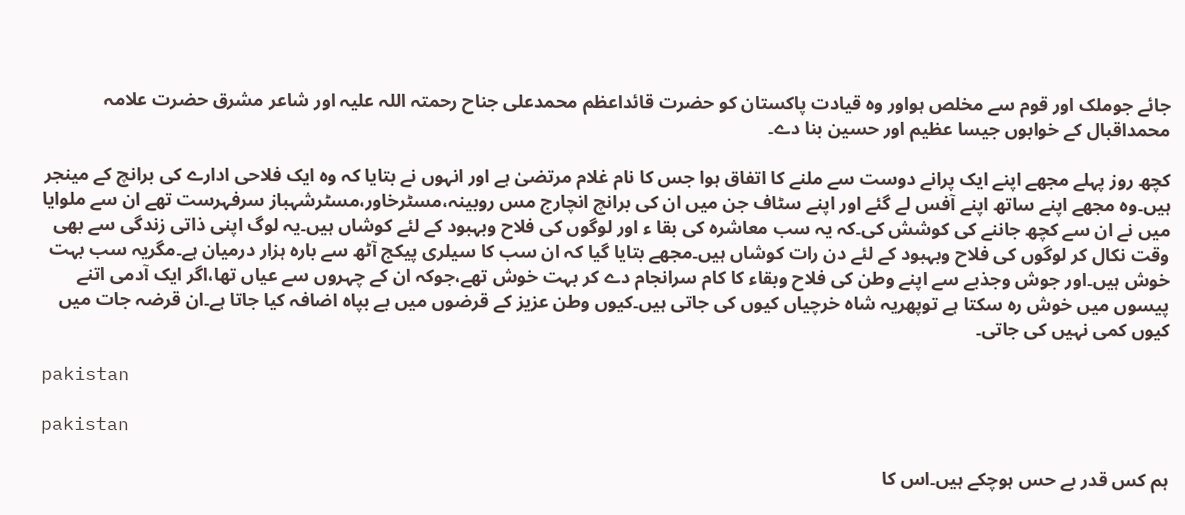جائے جوملک اور قوم سے مخلص ہواور وہ قیادت پاکستان کو حضرت قائداعظم محمدعلی جناح رحمتہ اللہ علیہ اور شاعر مشرق حضرت علامہ محمداقبال کے خوابوں جیسا عظیم اور حسین بنا دے۔

کچھ روز پہلے مجھے اپنے ایک پرانے دوست سے ملنے کا اتفاق ہوا جس کا نام غلام مرتضیٰ ہے اور انہوں نے بتایا کہ وہ ایک فلاحی ادارے کی برانچ کے مینجر ہیں۔وہ مجھے اپنے ساتھ اپنے آفس لے گئے اور اپنے سٹاف جن میں ان کی برانچ انچارج مس روبینہ،مسٹرخاور،مسٹرشہباز سرفہرست تھے ان سے ملوایا میں نے ان سے کچھ جاننے کی کوشش کی۔کہ یہ سب معاشرہ کی بقا ء اور لوگوں کی فلاح وبہبود کے لئے کوشاں ہیں۔یہ لوگ اپنی ذاتی زندگی سے بھی وقت نکال کر لوگوں کی فلاح وبہبود کے لئے دن رات کوشاں ہیں۔مجھے بتایا گیا کہ ان سب کا سیلری پیکج آٹھ سے بارہ ہزار درمیان ہے۔مگریہ سب بہت خوش ہیں۔اور جوش وجذبے سے اپنے وطن کی فلاح وبقاء کا کام سرانجام دے کر بہت خوش تھے،جوکہ ان کے چہروں سے عیاں تھا،اگر ایک آدمی اتنے پیسوں میں خوش رہ سکتا ہے توپھریہ شاہ خرچیاں کیوں کی جاتی ہیں۔کیوں وطن عزیز کے قرضوں میں بے بپاہ اضافہ کیا جاتا ہے۔ان قرضہ جات میں کیوں کمی نہیں کی جاتی۔

pakistan

pakistan

ہم کس قدر بے حس ہوچکے ہیں۔اس کا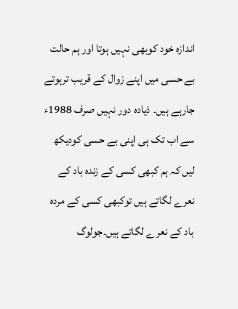اندازہ خود کوبھی نہیں ہوتا اور ہم حالت بے حسی میں اپنے زوال کے قریب ترہوتے جارہے ہیں۔ ذیادہ دور نہیں صرف 1988ء سے اب تک ہی اپنی بے حسی کودیکھ لیں کہ ہم کبھی کسی کے زندہ باد کے نعرے لگاتے ہیں توکبھی کسی کے مردہ باد کے نعرے لگاتے ہیں۔جولوگ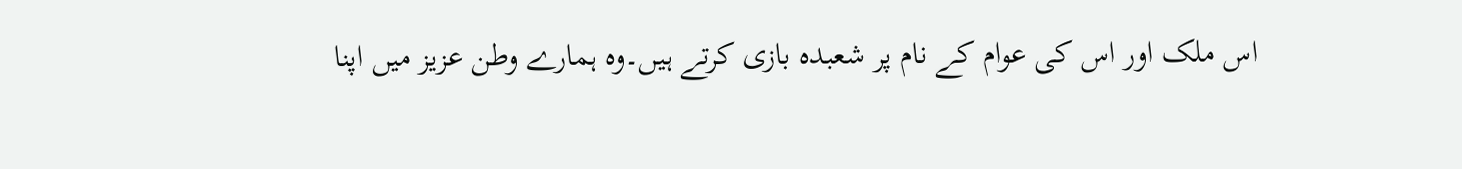اس ملک اور اس کی عوام کے نام پر شعبدہ بازی کرتے ہیں۔وہ ہمارے وطن عزیز میں اپنا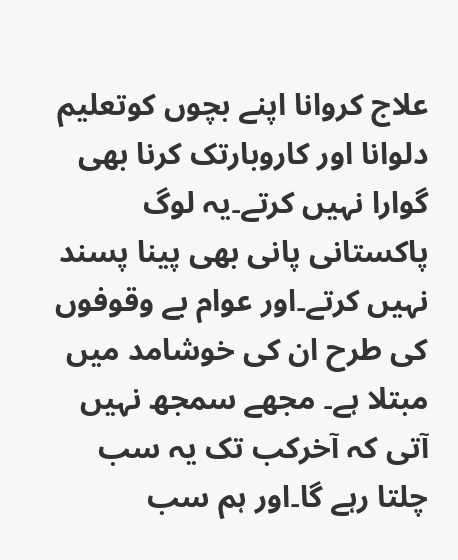علاج کروانا اپنے بچوں کوتعلیم دلوانا اور کاروبارتک کرنا بھی گوارا نہیں کرتے۔یہ لوگ پاکستانی پانی بھی پینا پسند نہیں کرتے۔اور عوام بے وقوفوں کی طرح ان کی خوشامد میں مبتلا ہے۔ مجھے سمجھ نہیں آتی کہ آخرکب تک یہ سب چلتا رہے گا۔اور ہم سب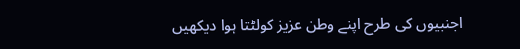اجنبیوں کی طرح اپنے وطن عزیز کولٹتا ہوا دیکھیں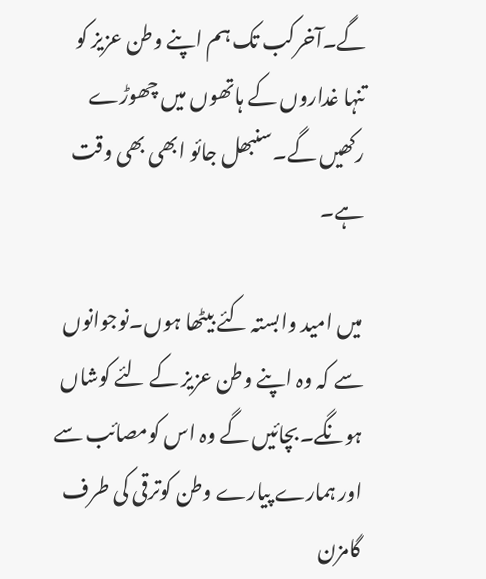گے۔آخرکب تک ہم اپنے وطن عزیز کو تنہا غداروں کے ہاتھوں میں چھوڑے رکھیں گے۔سنبھل جائو ابھی بھی وقت ہے۔

میں امید وابستہ کئے بیٹھا ہوں۔نوجوانوں سے کہ وہ اپنے وطن عزیز کے لئے کوشاں ہونگے۔بچائیں گے وہ اس کومصائب سے اور ہمارے پیارے وطن کوترقی کی طرف گامزن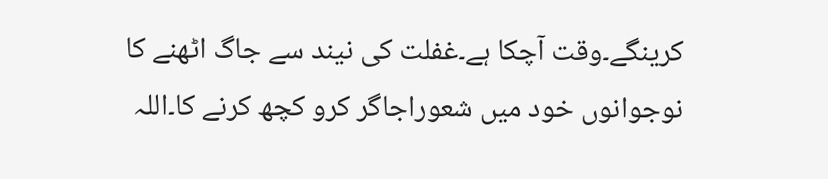کرینگے۔وقت آچکا ہے۔غفلت کی نیند سے جاگ اٹھنے کا نوجوانوں خود میں شعوراجاگر کرو کچھ کرنے کا۔اللہ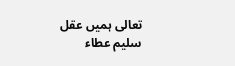تعالی ہمیں عقل سلیم عطاء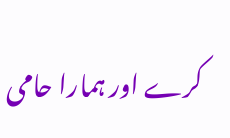کرے اور ہمارا حامی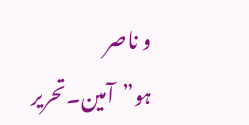و ناصر ہو”آمین۔تحریر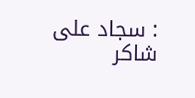: سجاد علی شاکر